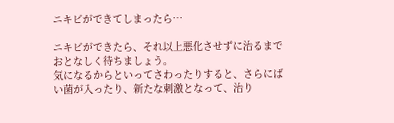ニキビができてしまったら…

ニキビができたら、それ以上悪化させずに治るまでおとなしく待ちましょう。
気になるからといってさわったりすると、さらにばい菌が入ったり、新たな刺激となって、治り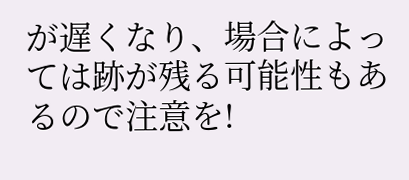が遅くなり、場合によっては跡が残る可能性もあるので注意を!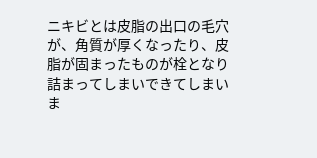ニキビとは皮脂の出口の毛穴が、角質が厚くなったり、皮脂が固まったものが栓となり詰まってしまいできてしまいま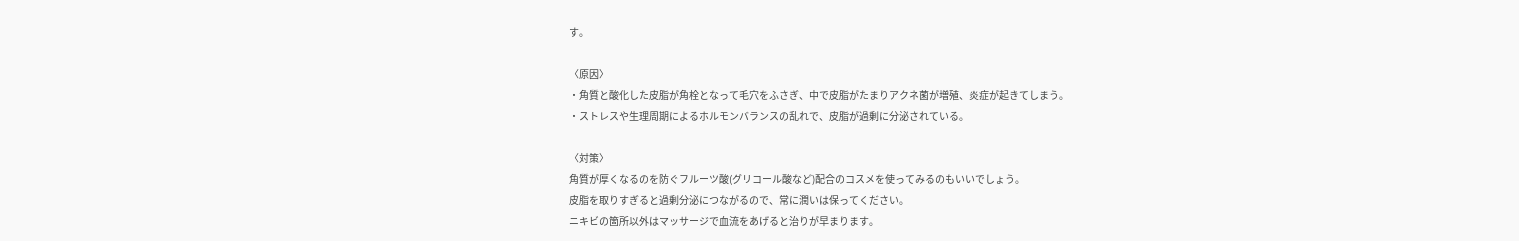す。

〈原因〉
・角質と酸化した皮脂が角栓となって毛穴をふさぎ、中で皮脂がたまりアクネ菌が増殖、炎症が起きてしまう。
・ストレスや生理周期によるホルモンバランスの乱れで、皮脂が過剰に分泌されている。

〈対策〉
角質が厚くなるのを防ぐフルーツ酸(グリコール酸など)配合のコスメを使ってみるのもいいでしょう。
皮脂を取りすぎると過剰分泌につながるので、常に潤いは保ってください。
ニキビの箇所以外はマッサージで血流をあげると治りが早まります。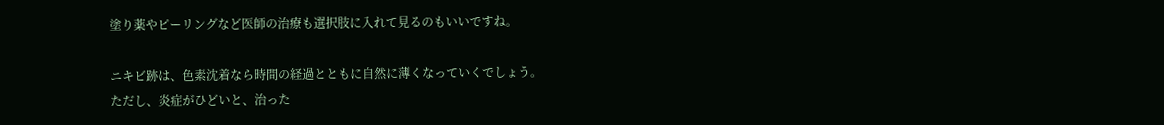塗り薬やピーリングなど医師の治療も選択肢に入れて見るのもいいですね。

ニキビ跡は、色素沈着なら時間の経過とともに自然に薄くなっていくでしょう。
ただし、炎症がひどいと、治った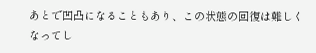あとで凹凸になることもあり、この状態の回復は難しくなってし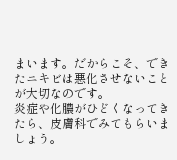まいます。だからこそ、できたニキビは悪化させないことが大切なのです。
炎症や化膿がひどくなってきたら、皮膚科でみてもらいましょう。